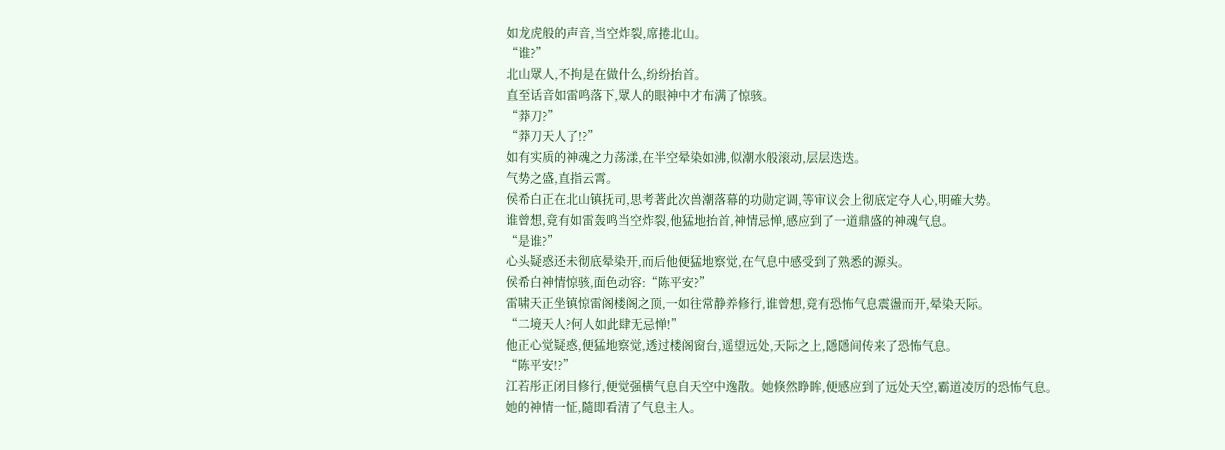如龙虎般的声音,当空炸裂,席捲北山。
“谁?”
北山眾人,不拘是在做什么,纷纷抬首。
直至话音如雷鸣落下,眾人的眼神中才布满了惊骇。
“莽刀?”
“莽刀天人了!?”
如有实质的神魂之力荡漾,在半空晕染如沸,似潮水般滚动,层层迭迭。
气势之盛,直指云霄。
侯希白正在北山镇抚司,思考著此次兽潮落幕的功勋定调,等审议会上彻底定夺人心,明確大势。
谁曾想,竟有如雷轰鸣当空炸裂,他猛地抬首,神情忌惮,感应到了一道鼎盛的神魂气息。
“是谁?”
心头疑惑还未彻底晕染开,而后他便猛地察觉,在气息中感受到了熟悉的源头。
侯希白神情惊骇,面色动容:“陈平安?”
雷啸天正坐镇惊雷阁楼阁之顶,一如往常静养修行,谁曾想,竟有恐怖气息震盪而开,晕染天际。
“二境天人?何人如此肆无忌惮!”
他正心觉疑惑,便猛地察觉,透过楼阁窗台,遥望远处,天际之上,隱隱间传来了恐怖气息。
“陈平安!?”
江若彤正闭目修行,便觉强横气息自天空中逸散。她倏然睁眸,便感应到了远处天空,霸道凌厉的恐怖气息。
她的神情一怔,隨即看清了气息主人。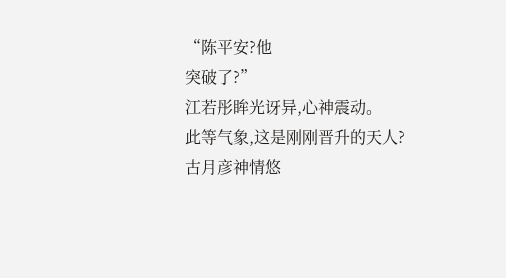“陈平安?他
突破了?”
江若彤眸光讶异,心神震动。
此等气象,这是刚刚晋升的天人?
古月彦神情悠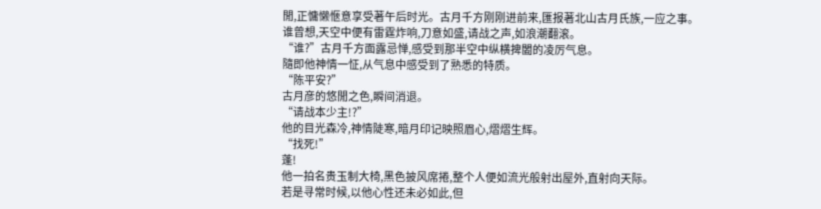閒,正慵懒愜意享受著午后时光。古月千方刚刚进前来,匯报著北山古月氏族,一应之事。
谁曾想,天空中便有雷霆炸响,刀意如盛,请战之声,如浪潮翻滚。
“谁?”古月千方面露忌惮,感受到那半空中纵横捭闔的凌厉气息。
隨即他神情一怔,从气息中感受到了熟悉的特质。
“陈平安?”
古月彦的悠閒之色,瞬间消退。
“请战本少主!?”
他的目光森冷,神情陡寒,暗月印记映照眉心,熠熠生辉。
“找死!”
蓬!
他一拍名贵玉制大椅,黑色披风席捲,整个人便如流光般射出屋外,直射向天际。
若是寻常时候,以他心性还未必如此,但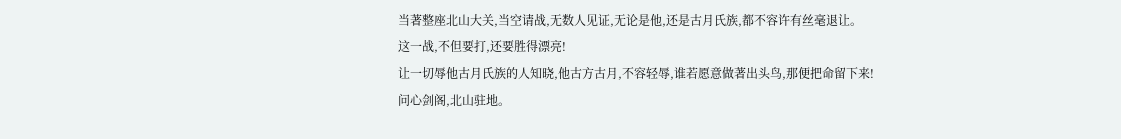当著整座北山大关,当空请战,无数人见证,无论是他,还是古月氏族,都不容许有丝毫退让。
这一战,不但要打,还要胜得漂亮!
让一切辱他古月氏族的人知晓,他古方古月,不容轻辱,谁若愿意做著出头鸟,那便把命留下来!
问心剑阁,北山驻地。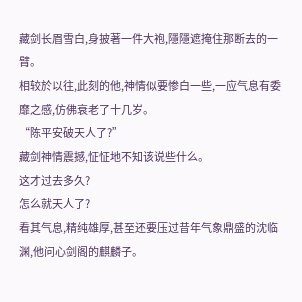藏剑长眉雪白,身披著一件大袍,隱隱遮掩住那断去的一臂。
相较於以往,此刻的他,神情似要惨白一些,一应气息有委靡之感,仿佛衰老了十几岁。
“陈平安破天人了?”
藏剑神情震撼,怔怔地不知该说些什么。
这才过去多久?
怎么就天人了?
看其气息,精纯雄厚,甚至还要压过昔年气象鼎盛的沈临渊,他问心剑阁的麒麟子。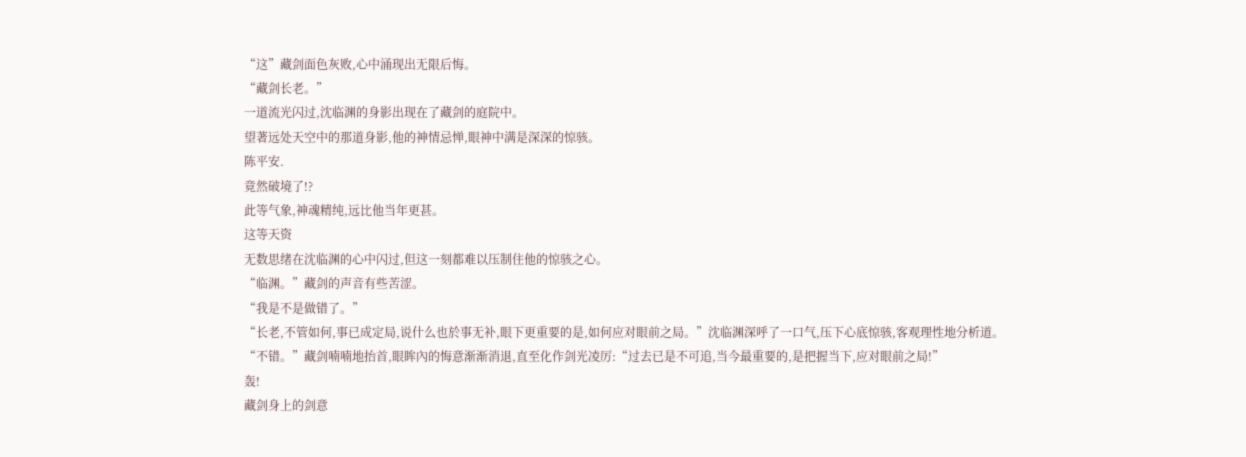“这”藏剑面色灰败,心中涌现出无限后悔。
“藏剑长老。”
一道流光闪过,沈临渊的身影出现在了藏剑的庭院中。
望著远处天空中的那道身影,他的神情忌惮,眼神中满是深深的惊骇。
陈平安.
竟然破境了!?
此等气象,神魂精纯,远比他当年更甚。
这等天资
无数思绪在沈临渊的心中闪过,但这一刻都难以压制住他的惊骇之心。
“临渊。”藏剑的声音有些苦涩。
“我是不是做错了。”
“长老,不管如何,事已成定局,说什么也於事无补,眼下更重要的是,如何应对眼前之局。”沈临渊深呼了一口气,压下心底惊骇,客观理性地分析道。
“不错。”藏剑喃喃地抬首,眼眸內的悔意渐渐消退,直至化作剑光凌厉:“过去已是不可追,当今最重要的,是把握当下,应对眼前之局!”
轰!
藏剑身上的剑意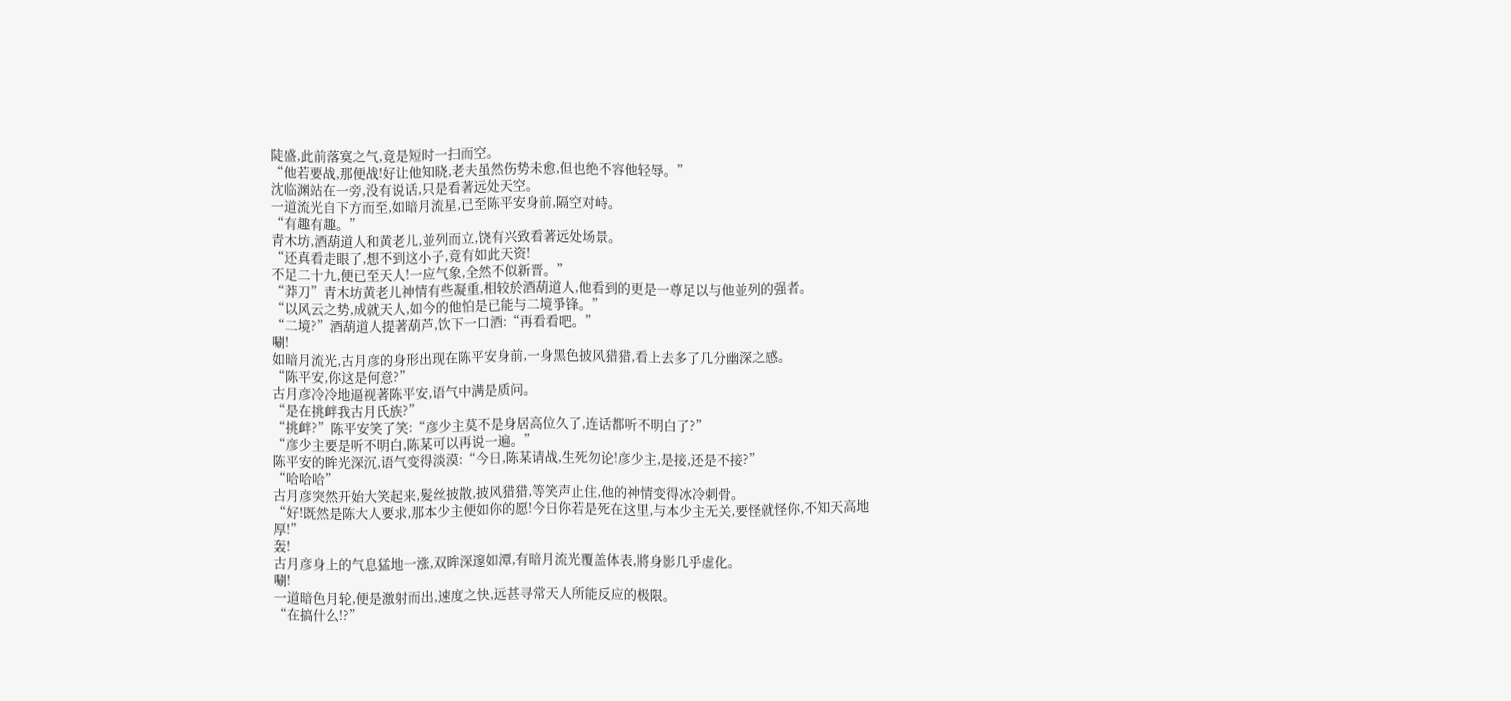陡盛,此前落寞之气,竟是短时一扫而空。
“他若要战,那便战!好让他知晓,老夫虽然伤势未愈,但也绝不容他轻辱。”
沈临渊站在一旁,没有说话,只是看著远处天空。
一道流光自下方而至,如暗月流星,已至陈平安身前,隔空对峙。
“有趣有趣。”
青木坊,酒葫道人和黄老儿,並列而立,饶有兴致看著远处场景。
“还真看走眼了,想不到这小子,竟有如此天资!
不足二十九,便已至天人!一应气象,全然不似新晋。”
“莽刀”青木坊黄老儿神情有些凝重,相较於酒葫道人,他看到的更是一尊足以与他並列的强者。
“以风云之势,成就天人,如今的他怕是已能与二境爭锋。”
“二境?”酒葫道人提著葫芦,饮下一口酒:“再看看吧。”
唰!
如暗月流光,古月彦的身形出现在陈平安身前,一身黑色披风猎猎,看上去多了几分幽深之感。
“陈平安,你这是何意?”
古月彦冷冷地逼视著陈平安,语气中满是质问。
“是在挑衅我古月氏族?”
“挑衅?”陈平安笑了笑:“彦少主莫不是身居高位久了,连话都听不明白了?”
“彦少主要是听不明白,陈某可以再说一遍。”
陈平安的眸光深沉,语气变得淡漠:“今日,陈某请战,生死勿论!彦少主,是接,还是不接?”
“哈哈哈”
古月彦突然开始大笑起来,髮丝披散,披风猎猎,等笑声止住,他的神情变得冰冷刺骨。
“好!既然是陈大人要求,那本少主便如你的愿!今日你若是死在这里,与本少主无关,要怪就怪你,不知天高地厚!”
轰!
古月彦身上的气息猛地一涨,双眸深邃如潭,有暗月流光覆盖体表,將身影几乎虚化。
唰!
一道暗色月轮,便是激射而出,速度之快,远甚寻常天人所能反应的极限。
“在搞什么!?”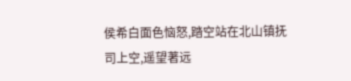侯希白面色恼怒,踏空站在北山镇抚司上空,遥望著远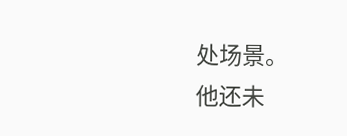处场景。
他还未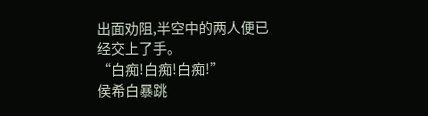出面劝阻,半空中的两人便已经交上了手。
“白痴!白痴!白痴!”
侯希白暴跳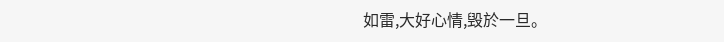如雷,大好心情,毁於一旦。